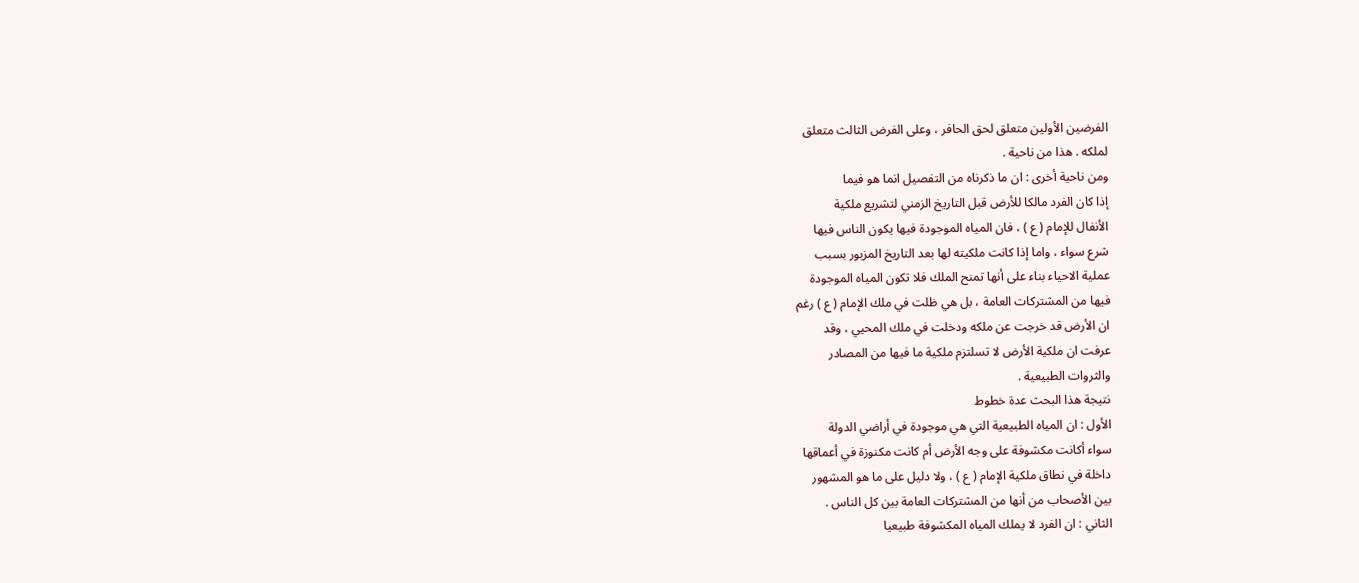الفرضين الأولين متعلق لحق الحافر ، وعلى الفرض الثالث متعلق
لملكه . هذا من ناحية .
ومن ناحية أخرى : ان ما ذكرناه من التفصيل انما هو فيما
إذا كان الفرد مالكا للأرض قبل التاريخ الزمني لتشريع ملكية
الأنفال للإمام ( ع ) ، فان المياه الموجودة فيها يكون الناس فيها
شرع سواء ، واما إذا كانت ملكيته لها بعد التاريخ المزبور بسبب
عملية الاحياء بناء على أنها تمنح الملك فلا تكون المياه الموجودة
فيها من المشتركات العامة ، بل هي ظلت في ملك الإمام ( ع ) رغم
ان الأرض قد خرجت عن ملكه ودخلت في ملك المحيي ، وقد
عرفت ان ملكية الأرض لا تسلتزم ملكية ما فيها من المصادر
والثروات الطبيعية .
نتيجة هذا البحث عدة خطوط
الأول : ان المياه الطبيعية التي هي موجودة في أراضي الدولة
سواء أكانت مكشوفة على وجه الأرض أم كانت مكنوزة في أعماقها
داخلة في نطاق ملكية الإمام ( ع ) ، ولا دليل على ما هو المشهور
بين الأصحاب من أنها من المشتركات العامة بين كل الناس .
الثاني : ان الفرد لا يملك المياه المكشوفة طبيعيا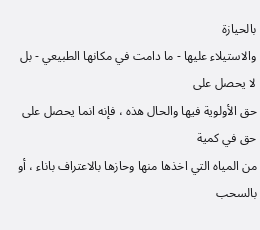بالحيازة
والاستيلاء عليها - ما دامت في مكانها الطبيعي - بل لا يحصل على
حق الأولوية فيها والحال هذه ، فإنه انما يحصل على حق في كمية
من المياه التي اخذها منها وحازها بالاعتراف باناء ، أو بالسحب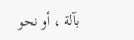بآلة ، أو نحو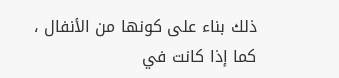ذلك بناء على كونها من الأنفال ، كما إذا كانت في